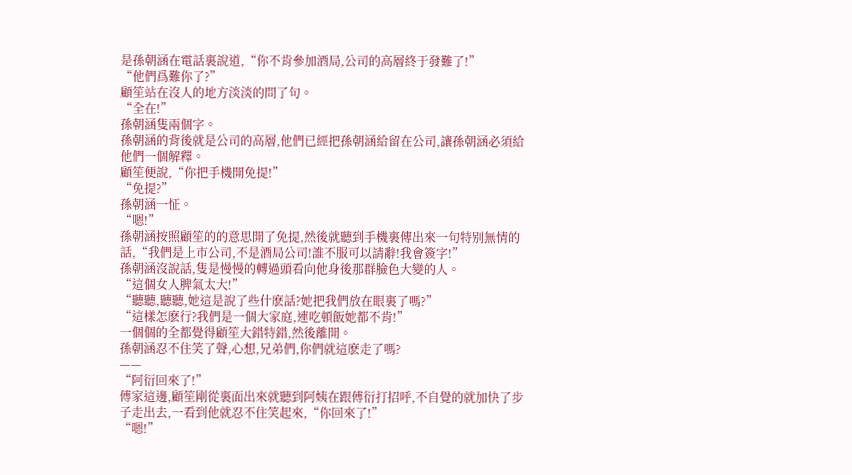是孫朝涵在電話裏說道,“你不肯參加酒局,公司的高層終于發難了!”
“他們爲難你了?”
顧笙站在沒人的地方淡淡的問了句。
“全在!”
孫朝涵隻兩個字。
孫朝涵的背後就是公司的高層,他們已經把孫朝涵給留在公司,讓孫朝涵必須給他們一個解釋。
顧笙便說,“你把手機開免提!”
“免提?”
孫朝涵一怔。
“嗯!”
孫朝涵按照顧笙的的意思開了免提,然後就聽到手機裏傳出來一句特别無情的話,“我們是上市公司,不是酒局公司!誰不服可以請辭!我會簽字!”
孫朝涵沒說話,隻是慢慢的轉過頭看向他身後那群臉色大變的人。
“這個女人脾氣太大!”
“聽聽,聽聽,她這是說了些什麽話?她把我們放在眼裏了嗎?”
“這樣怎麽行?我們是一個大家庭,連吃頓飯她都不肯!”
一個個的全都覺得顧笙大錯特錯,然後離開。
孫朝涵忍不住笑了聲,心想,兄弟們,你們就這麽走了嗎?
——
“阿衍回來了!”
傅家這邊,顧笙剛從裏面出來就聽到阿姨在跟傅衍打招呼,不自覺的就加快了步子走出去,一看到他就忍不住笑起來,“你回來了!”
“嗯!”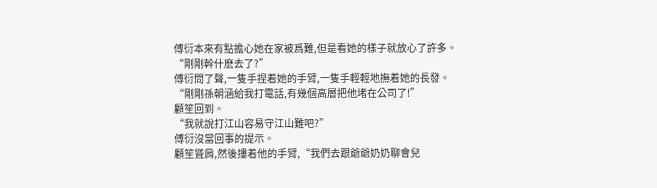傅衍本來有點擔心她在家被爲難,但是看她的樣子就放心了許多。
“剛剛幹什麽去了?”
傅衍問了聲,一隻手捏着她的手臂,一隻手輕輕地撫着她的長發。
“剛剛孫朝涵給我打電話,有幾個高層把他堵在公司了!”
顧笙回到。
“我就說打江山容易守江山難吧?”
傅衍沒當回事的提示。
顧笙聳肩,然後摟着他的手臂,“我們去跟爺爺奶奶聊會兒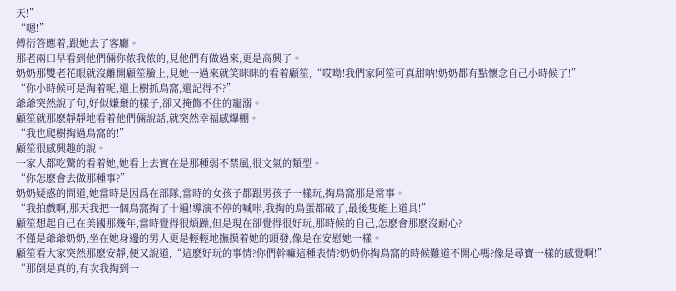天!”
“嗯!”
傅衍答應着,跟她去了客廳。
那老兩口早看到他們倆你侬我侬的,見他們有做過來,更是高興了。
奶奶那雙老花眼就沒離開顧笙臉上,見她一過來就笑眯眯的看着顧笙,“哎呦!我們家阿笙可真甜呐!奶奶都有點懷念自己小時候了!”
“你小時候可是淘着呢,還上樹抓鳥窩,還記得不?”
爺爺突然說了句,好似嫌棄的樣子,卻又掩飾不住的寵溺。
顧笙就那麽靜靜地看着他們倆說話,就突然幸福感爆棚。
“我也爬樹掏過鳥窩的!”
顧笙很感興趣的說。
一家人都吃驚的看着她,她看上去實在是那種弱不禁風,很文氣的類型。
“你怎麽會去做那種事?”
奶奶疑惑的問道,她當時是因爲在部隊,當時的女孩子都跟男孩子一樣玩,掏鳥窩那是常事。
“我拍戲啊,那天我把一個鳥窩掏了十遍!導演不停的喊咔,我掏的鳥蛋都破了,最後隻能上道具!”
顧笙想起自己在美國那幾年,當時覺得很煩躁,但是現在卻覺得很好玩,那時候的自己,怎麽會那麽沒耐心?
不僅是爺爺奶奶,坐在她身邊的男人更是輕輕地撫摸着她的頭發,像是在安慰她一樣。
顧笙看大家突然那麽安靜,便又說道,“這麽好玩的事情?你們幹嘛這種表情?奶奶你掏鳥窩的時候難道不開心嗎?像是尋寶一樣的感覺啊!”
“那倒是真的,有次我掏到一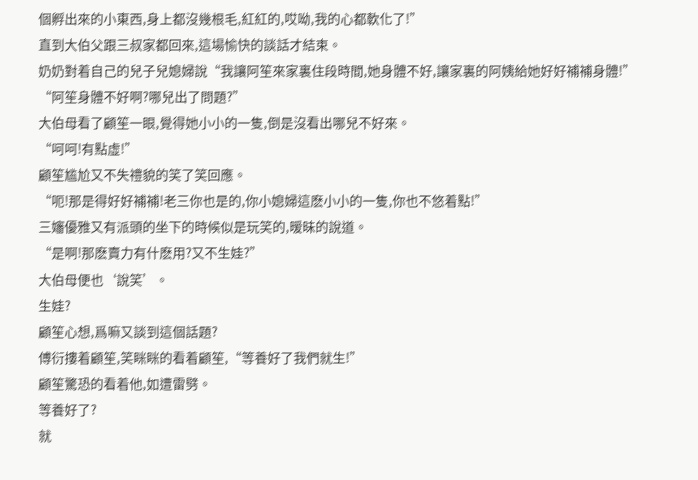個孵出來的小東西,身上都沒幾根毛,紅紅的,哎呦,我的心都軟化了!”
直到大伯父跟三叔家都回來,這場愉快的談話才結束。
奶奶對着自己的兒子兒媳婦說“我讓阿笙來家裏住段時間,她身體不好,讓家裏的阿姨給她好好補補身體!”
“阿笙身體不好啊?哪兒出了問題?”
大伯母看了顧笙一眼,覺得她小小的一隻,倒是沒看出哪兒不好來。
“呵呵!有點虛!”
顧笙尴尬又不失禮貌的笑了笑回應。
“呃!那是得好好補補!老三你也是的,你小媳婦這麽小小的一隻,你也不悠着點!”
三嬸優雅又有派頭的坐下的時候似是玩笑的,暧昧的說道。
“是啊!那麽賣力有什麽用?又不生娃?”
大伯母便也‘說笑’。
生娃?
顧笙心想,爲嘛又談到這個話題?
傅衍摟着顧笙,笑眯眯的看着顧笙,“等養好了我們就生!”
顧笙驚恐的看着他,如遭雷劈。
等養好了?
就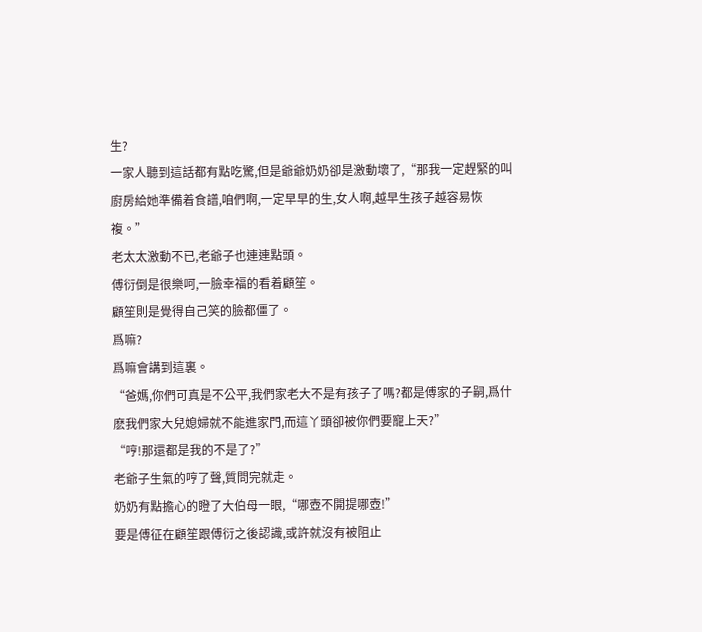生?
一家人聽到這話都有點吃驚,但是爺爺奶奶卻是激動壞了,“那我一定趕緊的叫廚房給她準備着食譜,咱們啊,一定早早的生,女人啊,越早生孩子越容易恢複。”
老太太激動不已,老爺子也連連點頭。
傅衍倒是很樂呵,一臉幸福的看着顧笙。
顧笙則是覺得自己笑的臉都僵了。
爲嘛?
爲嘛會講到這裏。
“爸媽,你們可真是不公平,我們家老大不是有孩子了嗎?都是傅家的子嗣,爲什麽我們家大兒媳婦就不能進家門,而這丫頭卻被你們要寵上天?”
“哼!那還都是我的不是了?”
老爺子生氣的哼了聲,質問完就走。
奶奶有點擔心的瞪了大伯母一眼,“哪壺不開提哪壺!”
要是傅征在顧笙跟傅衍之後認識,或許就沒有被阻止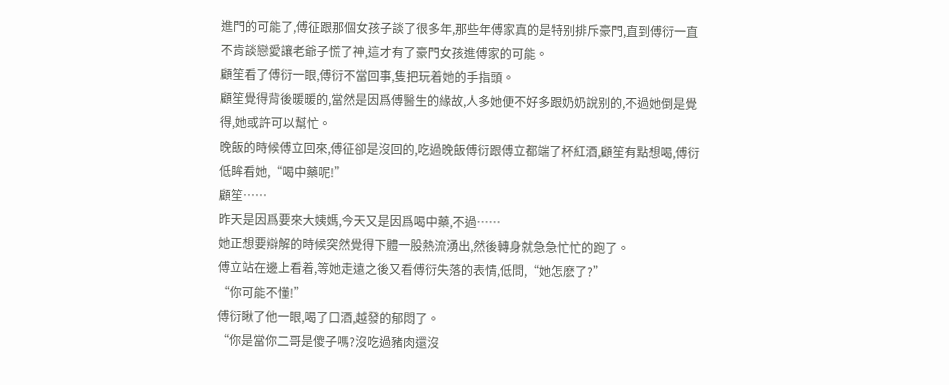進門的可能了,傅征跟那個女孩子談了很多年,那些年傅家真的是特别排斥豪門,直到傅衍一直不肯談戀愛讓老爺子慌了神,這才有了豪門女孩進傅家的可能。
顧笙看了傅衍一眼,傅衍不當回事,隻把玩着她的手指頭。
顧笙覺得背後暖暖的,當然是因爲傅醫生的緣故,人多她便不好多跟奶奶說别的,不過她倒是覺得,她或許可以幫忙。
晚飯的時候傅立回來,傅征卻是沒回的,吃過晚飯傅衍跟傅立都端了杯紅酒,顧笙有點想喝,傅衍低眸看她,“喝中藥呢!”
顧笙……
昨天是因爲要來大姨媽,今天又是因爲喝中藥,不過……
她正想要辯解的時候突然覺得下體一股熱流湧出,然後轉身就急急忙忙的跑了。
傅立站在邊上看着,等她走遠之後又看傅衍失落的表情,低問,“她怎麽了?”
“你可能不懂!”
傅衍瞅了他一眼,喝了口酒,越發的郁悶了。
“你是當你二哥是傻子嗎?沒吃過豬肉還沒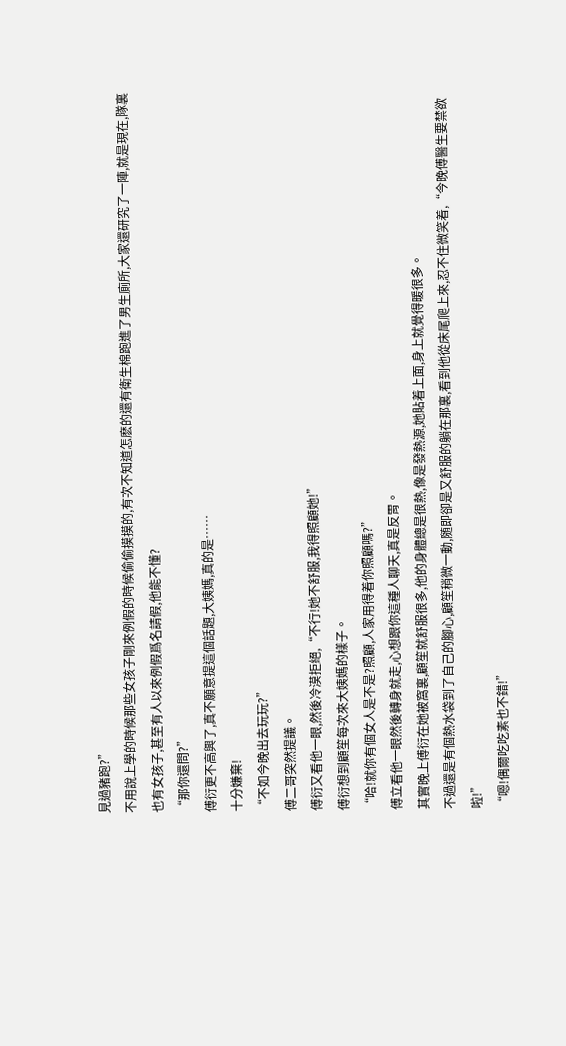見過豬跑?”
不用說上學的時候那些女孩子剛來例假的時候偷偷摸摸的,有次不知道怎麽的還有衛生棉跑進了男生廁所,大家還研究了一陣,就是現在,隊裏也有女孩子,甚至有人以來例假爲名請假,他能不懂?
“那你還問?”
傅衍更不高興了,真不願意提這個話題,大姨媽,真的是……
十分嫌棄!
“不如今晚出去玩玩?”
傅二哥突然提議。
傅衍又看他一眼,然後冷漠拒絕,“不行!她不舒服,我得照顧她!”
傅衍想到顧笙每次來大姨媽的樣子。
“哈!就你有個女人是不是?照顧,人家用得着你照顧嗎?”
傅立看他一眼然後轉身就走,心想跟你這種人聊天,真是反胃。
其實晚上傅衍在她被窩裏,顧笙就舒服很多,他的身體總是很熱,像是發熱源,她貼着上面,身上就覺得暖很多。
不過還是有個熱水袋到了自己的腳心,顧笙稍微一動,随即卻是又舒服的躺在那裏,看到他從床尾爬上來,忍不住微笑着,“今晚傅醫生要禁欲啦!”
“嗯!偶爾吃吃素也不錯!”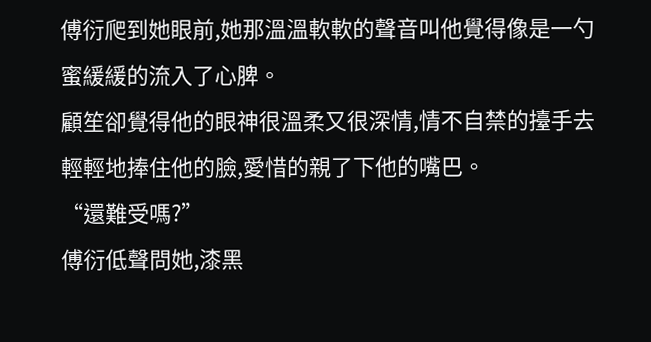傅衍爬到她眼前,她那溫溫軟軟的聲音叫他覺得像是一勺蜜緩緩的流入了心脾。
顧笙卻覺得他的眼神很溫柔又很深情,情不自禁的擡手去輕輕地捧住他的臉,愛惜的親了下他的嘴巴。
“還難受嗎?”
傅衍低聲問她,漆黑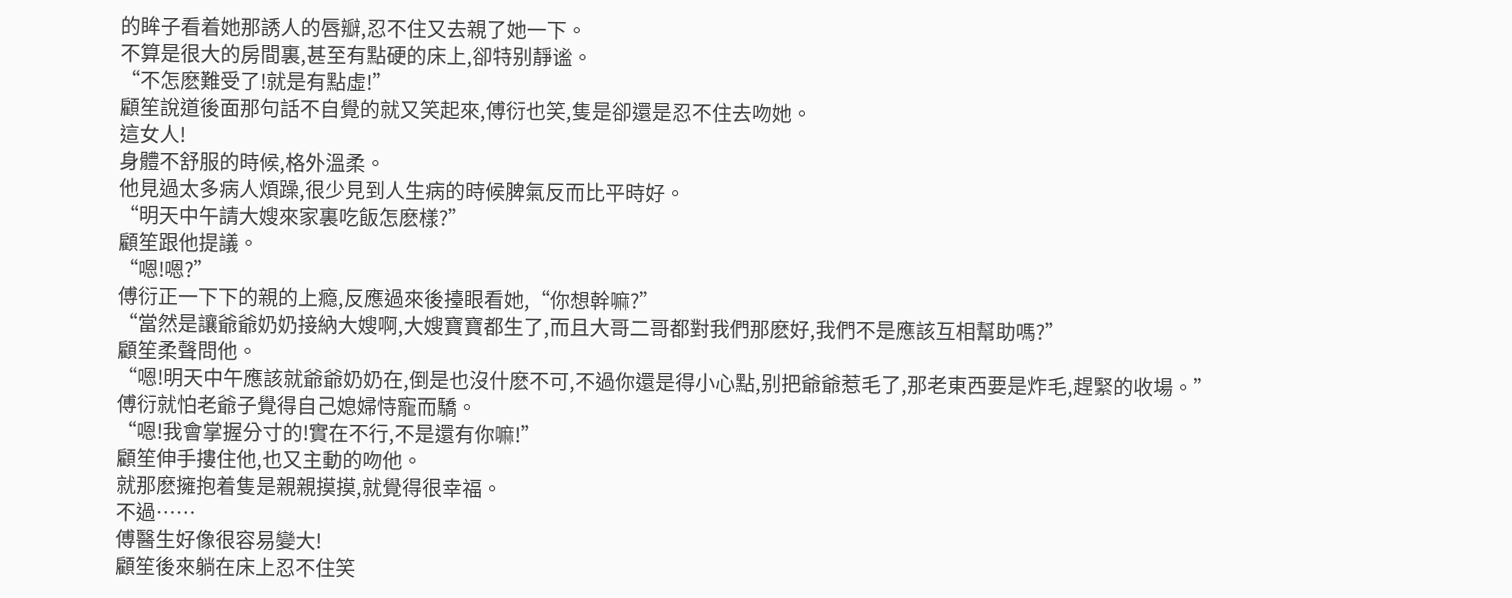的眸子看着她那誘人的唇瓣,忍不住又去親了她一下。
不算是很大的房間裏,甚至有點硬的床上,卻特别靜谧。
“不怎麽難受了!就是有點虛!”
顧笙說道後面那句話不自覺的就又笑起來,傅衍也笑,隻是卻還是忍不住去吻她。
這女人!
身體不舒服的時候,格外溫柔。
他見過太多病人煩躁,很少見到人生病的時候脾氣反而比平時好。
“明天中午請大嫂來家裏吃飯怎麽樣?”
顧笙跟他提議。
“嗯!嗯?”
傅衍正一下下的親的上瘾,反應過來後擡眼看她,“你想幹嘛?”
“當然是讓爺爺奶奶接納大嫂啊,大嫂寶寶都生了,而且大哥二哥都對我們那麽好,我們不是應該互相幫助嗎?”
顧笙柔聲問他。
“嗯!明天中午應該就爺爺奶奶在,倒是也沒什麽不可,不過你還是得小心點,别把爺爺惹毛了,那老東西要是炸毛,趕緊的收場。”
傅衍就怕老爺子覺得自己媳婦恃寵而驕。
“嗯!我會掌握分寸的!實在不行,不是還有你嘛!”
顧笙伸手摟住他,也又主動的吻他。
就那麽擁抱着隻是親親摸摸,就覺得很幸福。
不過……
傅醫生好像很容易變大!
顧笙後來躺在床上忍不住笑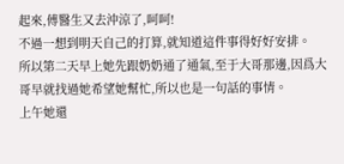起來,傅醫生又去沖涼了,呵呵!
不過一想到明天自己的打算,就知道這件事得好好安排。
所以第二天早上她先跟奶奶通了通氣,至于大哥那邊,因爲大哥早就找過她希望她幫忙,所以也是一句話的事情。
上午她還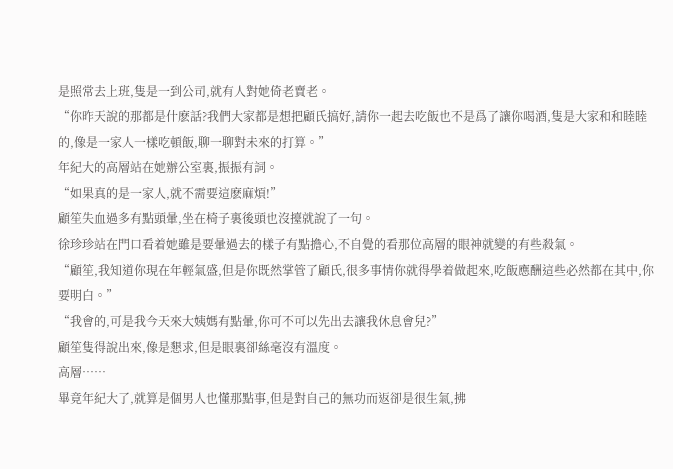是照常去上班,隻是一到公司,就有人對她倚老賣老。
“你昨天說的那都是什麽話?我們大家都是想把顧氏搞好,請你一起去吃飯也不是爲了讓你喝酒,隻是大家和和睦睦的,像是一家人一樣吃頓飯,聊一聊對未來的打算。”
年紀大的高層站在她辦公室裏,振振有詞。
“如果真的是一家人,就不需要這麽麻煩!”
顧笙失血過多有點頭暈,坐在椅子裏後頭也沒擡就說了一句。
徐珍珍站在門口看着她雖是要暈過去的樣子有點擔心,不自覺的看那位高層的眼神就變的有些殺氣。
“顧笙,我知道你現在年輕氣盛,但是你既然掌管了顧氏,很多事情你就得學着做起來,吃飯應酬這些必然都在其中,你要明白。”
“我會的,可是我今天來大姨媽有點暈,你可不可以先出去讓我休息會兒?”
顧笙隻得說出來,像是懇求,但是眼裏卻絲毫沒有溫度。
高層……
畢竟年紀大了,就算是個男人也懂那點事,但是對自己的無功而返卻是很生氣,拂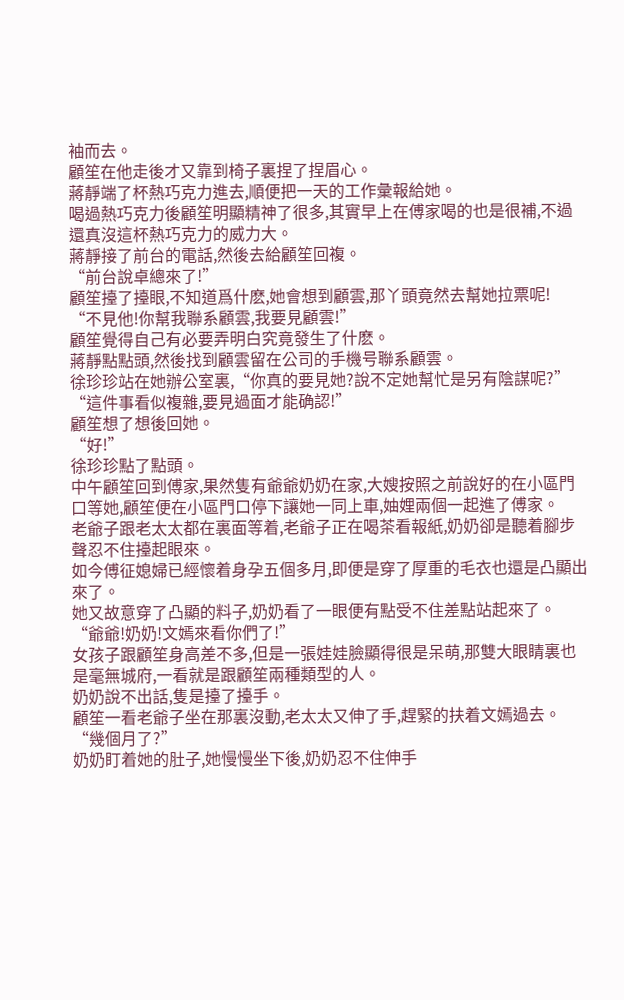袖而去。
顧笙在他走後才又靠到椅子裏捏了捏眉心。
蔣靜端了杯熱巧克力進去,順便把一天的工作彙報給她。
喝過熱巧克力後顧笙明顯精神了很多,其實早上在傅家喝的也是很補,不過還真沒這杯熱巧克力的威力大。
蔣靜接了前台的電話,然後去給顧笙回複。
“前台說卓總來了!”
顧笙擡了擡眼,不知道爲什麽,她會想到顧雲,那丫頭竟然去幫她拉票呢!
“不見他!你幫我聯系顧雲,我要見顧雲!”
顧笙覺得自己有必要弄明白究竟發生了什麽。
蔣靜點點頭,然後找到顧雲留在公司的手機号聯系顧雲。
徐珍珍站在她辦公室裏,“你真的要見她?說不定她幫忙是另有陰謀呢?”
“這件事看似複雜,要見過面才能确認!”
顧笙想了想後回她。
“好!”
徐珍珍點了點頭。
中午顧笙回到傅家,果然隻有爺爺奶奶在家,大嫂按照之前說好的在小區門口等她,顧笙便在小區門口停下讓她一同上車,妯娌兩個一起進了傅家。
老爺子跟老太太都在裏面等着,老爺子正在喝茶看報紙,奶奶卻是聽着腳步聲忍不住擡起眼來。
如今傅征媳婦已經懷着身孕五個多月,即便是穿了厚重的毛衣也還是凸顯出來了。
她又故意穿了凸顯的料子,奶奶看了一眼便有點受不住差點站起來了。
“爺爺!奶奶!文嫣來看你們了!”
女孩子跟顧笙身高差不多,但是一張娃娃臉顯得很是呆萌,那雙大眼睛裏也是毫無城府,一看就是跟顧笙兩種類型的人。
奶奶說不出話,隻是擡了擡手。
顧笙一看老爺子坐在那裏沒動,老太太又伸了手,趕緊的扶着文嫣過去。
“幾個月了?”
奶奶盯着她的肚子,她慢慢坐下後,奶奶忍不住伸手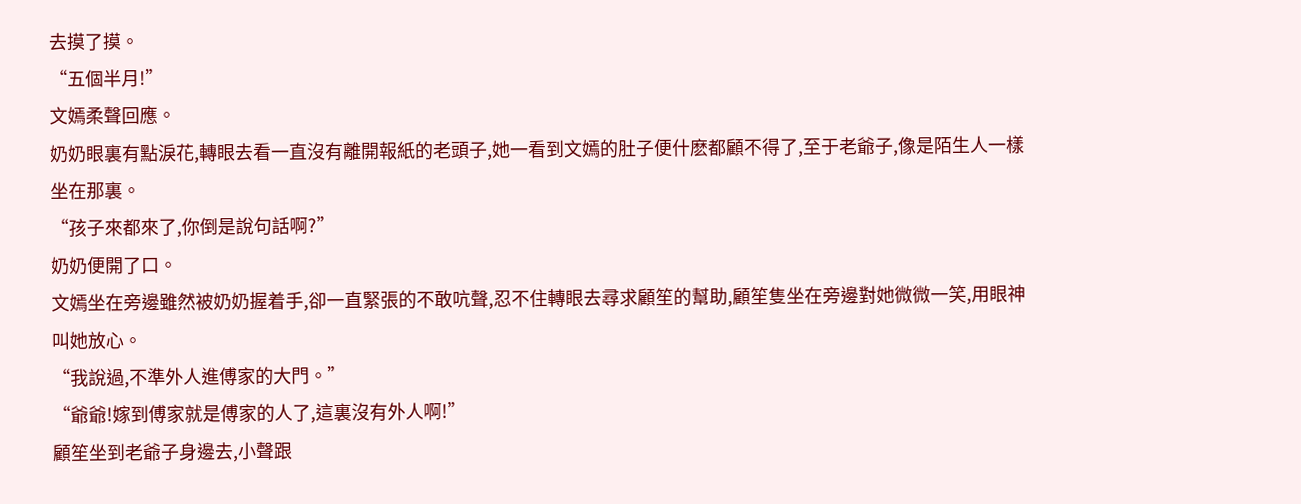去摸了摸。
“五個半月!”
文嫣柔聲回應。
奶奶眼裏有點淚花,轉眼去看一直沒有離開報紙的老頭子,她一看到文嫣的肚子便什麽都顧不得了,至于老爺子,像是陌生人一樣坐在那裏。
“孩子來都來了,你倒是說句話啊?”
奶奶便開了口。
文嫣坐在旁邊雖然被奶奶握着手,卻一直緊張的不敢吭聲,忍不住轉眼去尋求顧笙的幫助,顧笙隻坐在旁邊對她微微一笑,用眼神叫她放心。
“我說過,不準外人進傅家的大門。”
“爺爺!嫁到傅家就是傅家的人了,這裏沒有外人啊!”
顧笙坐到老爺子身邊去,小聲跟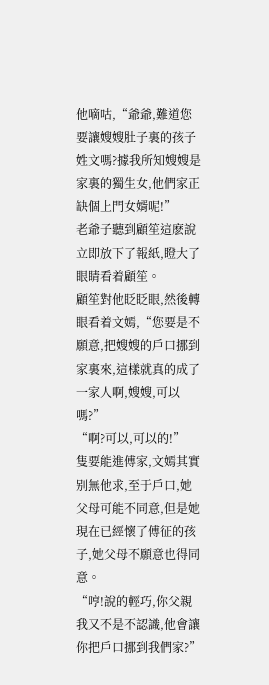他嘀咕,“爺爺,難道您要讓嫂嫂肚子裏的孩子姓文嗎?據我所知嫂嫂是家裏的獨生女,他們家正缺個上門女婿呢!”
老爺子聽到顧笙這麽說立即放下了報紙,瞪大了眼睛看着顧笙。
顧笙對他眨眨眼,然後轉眼看着文嫣,“您要是不願意,把嫂嫂的戶口挪到家裏來,這樣就真的成了一家人啊,嫂嫂,可以嗎?”
“啊?可以,可以的!”
隻要能進傅家,文嫣其實别無他求,至于戶口,她父母可能不同意,但是她現在已經懷了傅征的孩子,她父母不願意也得同意。
“哼!說的輕巧,你父親我又不是不認識,他會讓你把戶口挪到我們家?”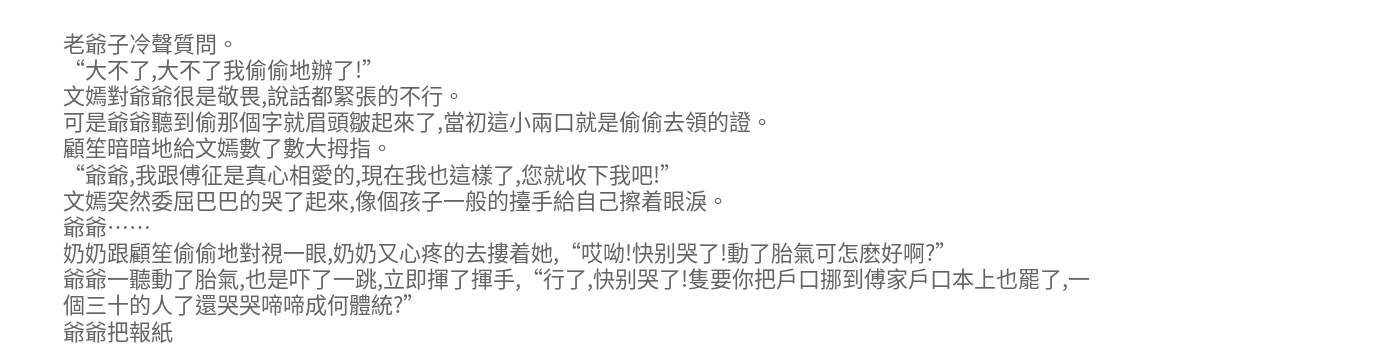老爺子冷聲質問。
“大不了,大不了我偷偷地辦了!”
文嫣對爺爺很是敬畏,說話都緊張的不行。
可是爺爺聽到偷那個字就眉頭皺起來了,當初這小兩口就是偷偷去領的證。
顧笙暗暗地給文嫣數了數大拇指。
“爺爺,我跟傅征是真心相愛的,現在我也這樣了,您就收下我吧!”
文嫣突然委屈巴巴的哭了起來,像個孩子一般的擡手給自己擦着眼淚。
爺爺……
奶奶跟顧笙偷偷地對視一眼,奶奶又心疼的去摟着她,“哎呦!快别哭了!動了胎氣可怎麽好啊?”
爺爺一聽動了胎氣,也是吓了一跳,立即揮了揮手,“行了,快别哭了!隻要你把戶口挪到傅家戶口本上也罷了,一個三十的人了還哭哭啼啼成何體統?”
爺爺把報紙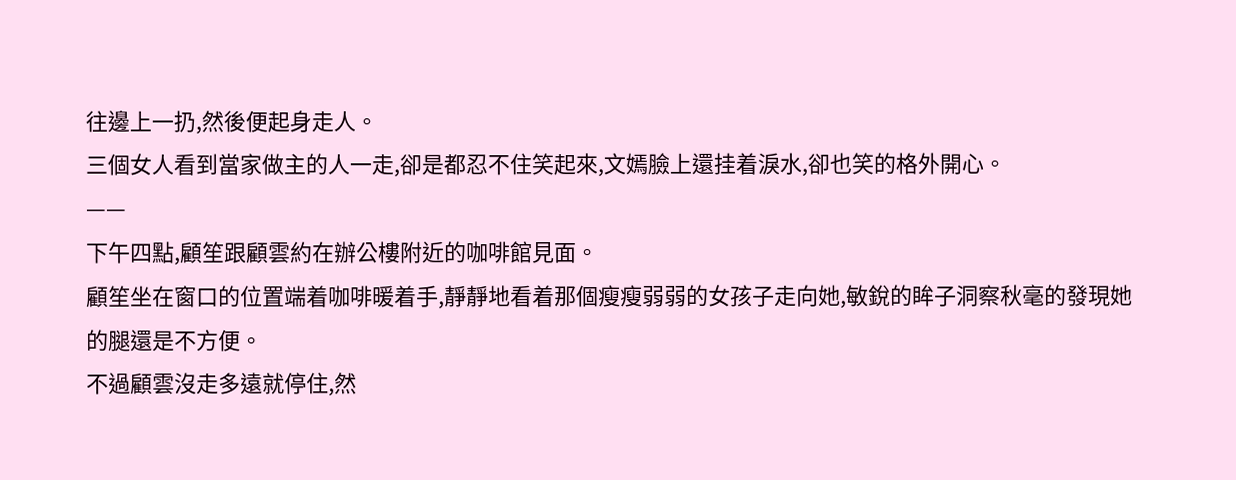往邊上一扔,然後便起身走人。
三個女人看到當家做主的人一走,卻是都忍不住笑起來,文嫣臉上還挂着淚水,卻也笑的格外開心。
——
下午四點,顧笙跟顧雲約在辦公樓附近的咖啡館見面。
顧笙坐在窗口的位置端着咖啡暖着手,靜靜地看着那個瘦瘦弱弱的女孩子走向她,敏銳的眸子洞察秋毫的發現她的腿還是不方便。
不過顧雲沒走多遠就停住,然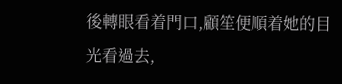後轉眼看着門口,顧笙便順着她的目光看過去,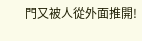門又被人從外面推開!